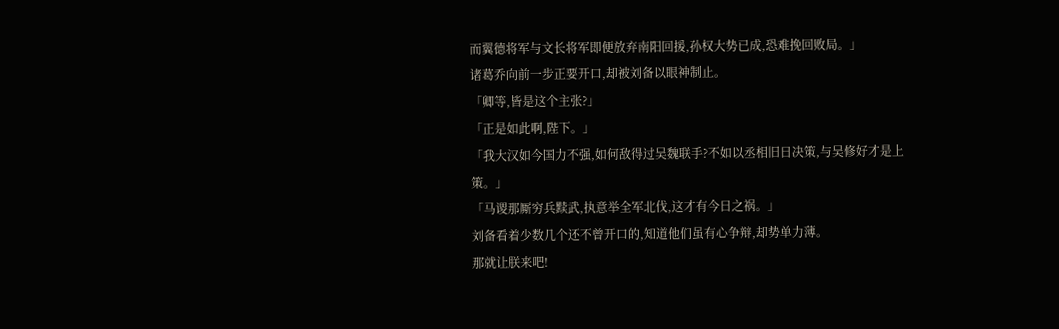而翼德将军与文长将军即便放弃南阳回援,孙权大势已成,恐难挽回败局。」
诸葛乔向前一步正要开口,却被刘备以眼神制止。
「卿等,皆是这个主张?」
「正是如此啊,陛下。」
「我大汉如今国力不强,如何敌得过吴魏联手?不如以丞相旧日决策,与吴修好才是上策。」
「马谡那厮穷兵黩武,执意举全军北伐,这才有今日之祸。」
刘备看着少数几个还不曾开口的,知道他们虽有心争辩,却势单力薄。
那就让朕来吧!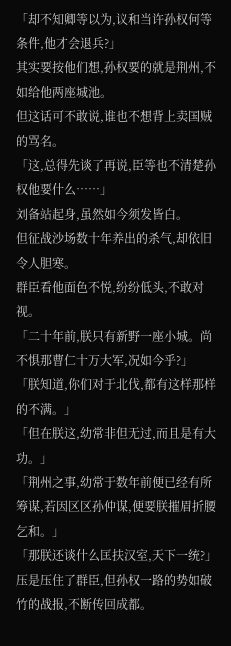「却不知卿等以为,议和当许孙权何等条件,他才会退兵?」
其实要按他们想,孙权要的就是荆州,不如给他两座城池。
但这话可不敢说,谁也不想背上卖国贼的骂名。
「这,总得先谈了再说,臣等也不清楚孙权他要什么……」
刘备站起身,虽然如今须发皆白。
但征战沙场数十年养出的杀气,却依旧令人胆寒。
群臣看他面色不悦,纷纷低头,不敢对视。
「二十年前,朕只有新野一座小城。尚不惧那曹仁十万大军,况如今乎?」
「朕知道,你们对于北伐,都有这样那样的不满。」
「但在朕这,幼常非但无过,而且是有大功。」
「荆州之事,幼常于数年前便已经有所筹谋,若因区区孙仲谋,便要朕摧眉折腰乞和。」
「那朕还谈什么匡扶汉室,天下一统?」
压是压住了群臣,但孙权一路的势如破竹的战报,不断传回成都。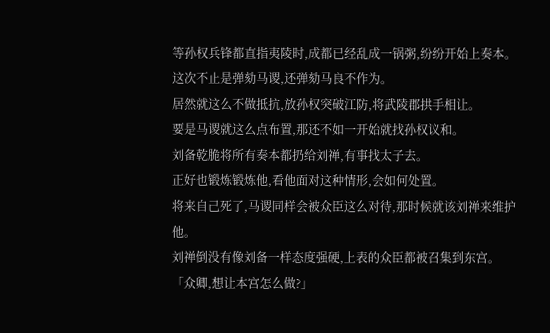等孙权兵锋都直指夷陵时,成都已经乱成一锅粥,纷纷开始上奏本。
这次不止是弹劾马谡,还弹劾马良不作为。
居然就这么不做抵抗,放孙权突破江防,将武陵郡拱手相让。
要是马谡就这么点布置,那还不如一开始就找孙权议和。
刘备乾脆将所有奏本都扔给刘禅,有事找太子去。
正好也锻炼锻炼他,看他面对这种情形,会如何处置。
将来自己死了,马谡同样会被众臣这么对待,那时候就该刘禅来维护他。
刘禅倒没有像刘备一样态度强硬,上表的众臣都被召集到东宫。
「众卿,想让本宫怎么做?」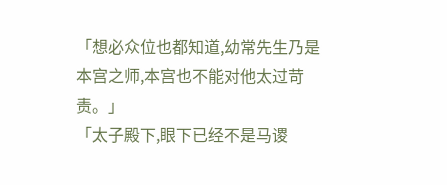「想必众位也都知道,幼常先生乃是本宫之师,本宫也不能对他太过苛责。」
「太子殿下,眼下已经不是马谡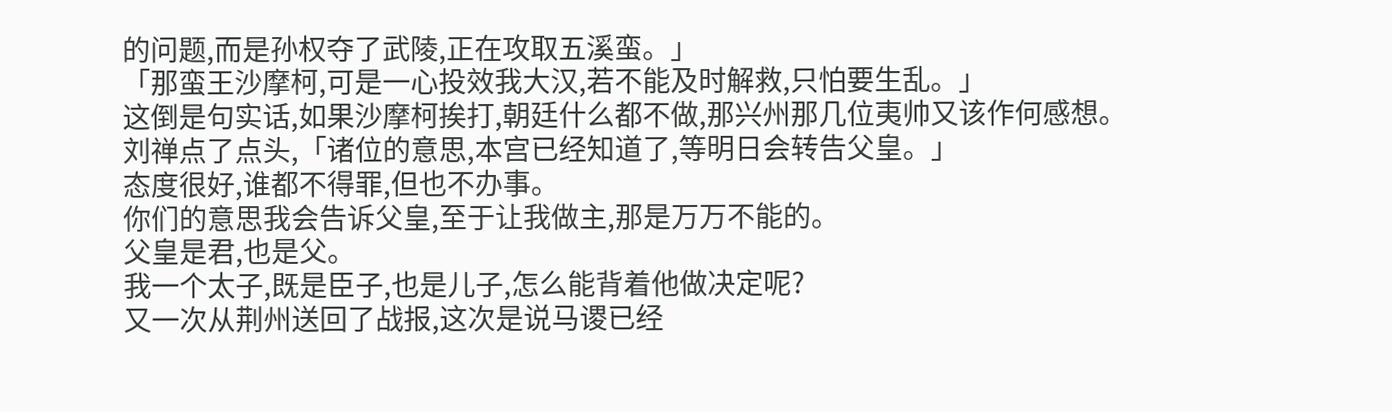的问题,而是孙权夺了武陵,正在攻取五溪蛮。」
「那蛮王沙摩柯,可是一心投效我大汉,若不能及时解救,只怕要生乱。」
这倒是句实话,如果沙摩柯挨打,朝廷什么都不做,那兴州那几位夷帅又该作何感想。
刘禅点了点头,「诸位的意思,本宫已经知道了,等明日会转告父皇。」
态度很好,谁都不得罪,但也不办事。
你们的意思我会告诉父皇,至于让我做主,那是万万不能的。
父皇是君,也是父。
我一个太子,既是臣子,也是儿子,怎么能背着他做决定呢?
又一次从荆州送回了战报,这次是说马谡已经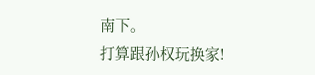南下。
打算跟孙权玩换家!